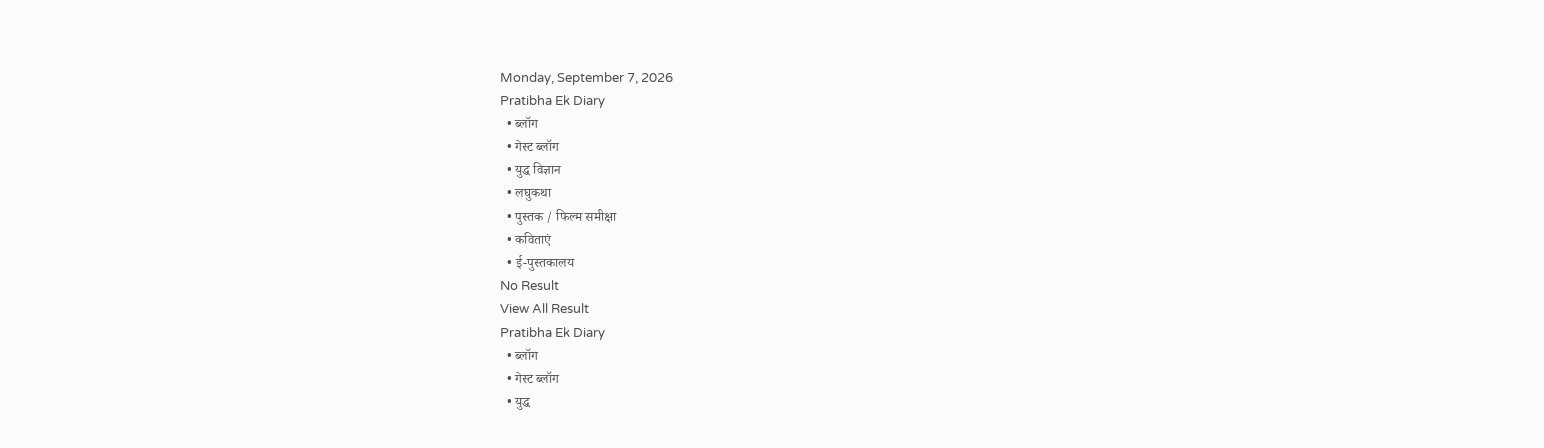Monday, September 7, 2026
Pratibha Ek Diary
  • ब्लॉग
  • गेस्ट ब्लॉग
  • युद्ध विज्ञान
  • लघुकथा
  • पुस्तक / फिल्म समीक्षा
  • कविताएं
  • ई-पुस्तकालय
No Result
View All Result
Pratibha Ek Diary
  • ब्लॉग
  • गेस्ट ब्लॉग
  • युद्ध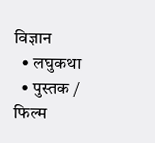विज्ञान
  • लघुकथा
  • पुस्तक / फिल्म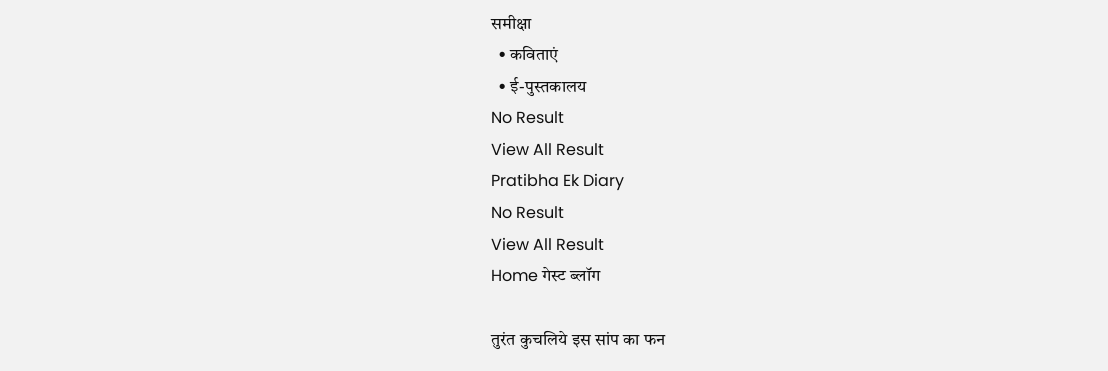समीक्षा
  • कविताएं
  • ई-पुस्तकालय
No Result
View All Result
Pratibha Ek Diary
No Result
View All Result
Home गेस्ट ब्लॉग

तुरंत कुचलिये इस सांप का फन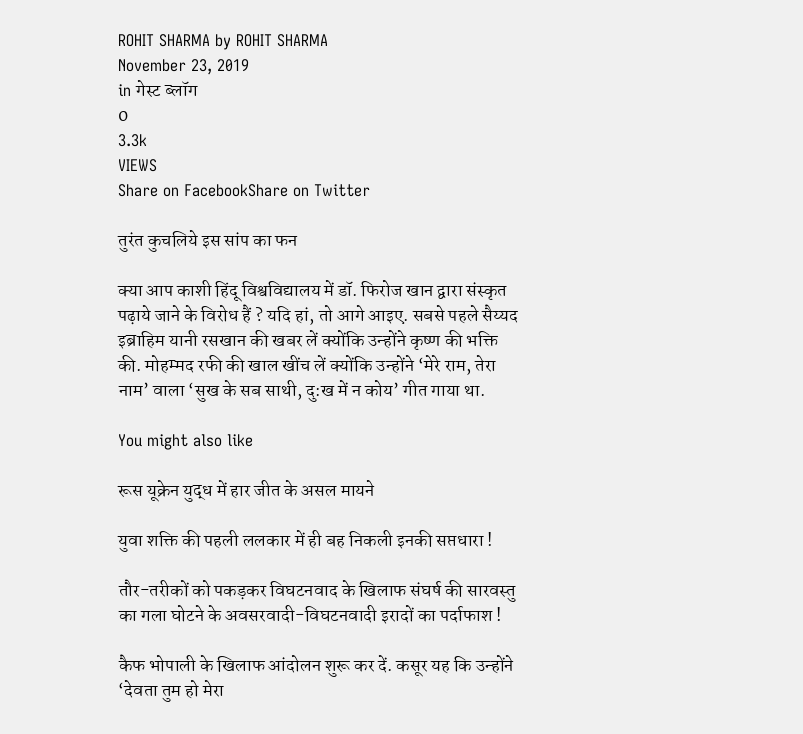ROHIT SHARMA by ROHIT SHARMA
November 23, 2019
in गेस्ट ब्लॉग
0
3.3k
VIEWS
Share on FacebookShare on Twitter

तुरंत कुचलिये इस सांप का फन

क्या आप काशी हिंदू विश्वविद्यालय में डॉ. फिरोज खान द्वारा संस्कृत पढ़ाये जाने के विरोध हैं ? यदि हां, तो आगे आइए. सबसे पहले सैय्यद इब्राहिम यानी रसखान की खबर लें क्योंकि उन्होंने कृष्ण की भक्ति की. मोहम्मद रफी की खाल खींच लें क्योंकि उन्होंने ‘मेरे राम, तेरा नाम’ वाला ‘सुख के सब साथी, दु:ख में न कोय’ गीत गाया था.

You might also like

रूस यूक्रेन युद्ध में हार जीत के असल मायने

युवा शक्ति की पहली ललकार में ही बह निकली इनकी सप्तधारा !

तौर-तरीकों को पकड़कर विघटनवाद के खिलाफ संघर्ष की सारवस्तु का गला घोटने के अवसरवादी-विघटनवादी इरादों का पर्दाफाश !

कैफ भोपाली के खिलाफ आंदोलन शुरू कर दें. कसूर यह कि उन्होंने ‘देवता तुम हो मेरा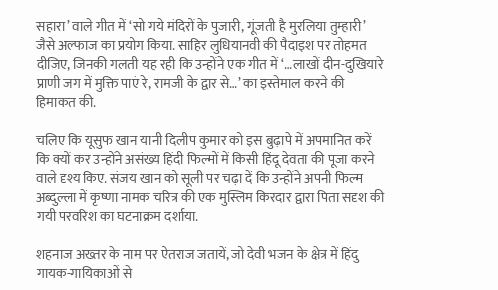सहारा’ वाले गीत में ‘सो गये मंदिरों के पुजारी, गूंजती है मुरलिया तुम्हारी’ जैसे अल्फाज का प्रयोग किया. साहिर लुधियानवी की पैदाइश पर तोहमत दीजिए, जिनकी गलती यह रही कि उन्होंने एक गीत में ‘…लाखों दीन-दुखियारे प्राणी जग में मुक्ति पाएं रे, रामजी के द्वार से…’ का इस्तेमाल करने की हिमाकत की.

चलिए कि यूसुफ खान यानी दिलीप कुमार को इस बुढ़ापे में अपमानित करें कि क्यों कर उन्होंने असंख्य हिंदी फिल्मों में किसी हिंदू देवता की पूजा करने वाले दृश्य किए. संजय खान को सूली पर चढ़ा दें कि उन्होंने अपनी फिल्म अब्दुल्ला में कृष्णा नामक चरित्र की एक मुस्लिम किरदार द्वारा पिता सदृश की गयी परवरिश का घटनाक्रम दर्शाया.

शहनाज अख्तर के नाम पर ऐतराज जतायें, जो देवी भजन के क्षेत्र में हिंदु गायक-गायिकाओं से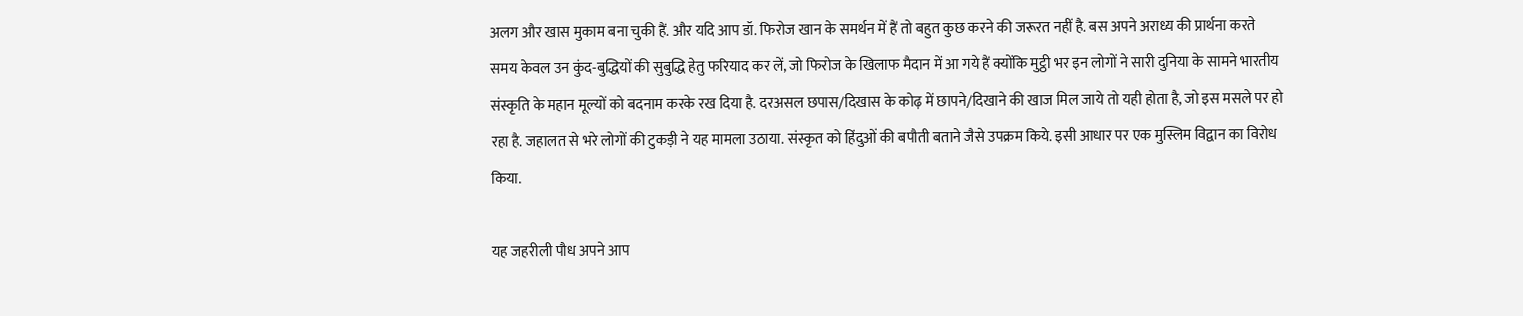अलग और खास मुकाम बना चुकी हैं. और यदि आप डॉ. फिरोज खान के समर्थन में हैं तो बहुत कुछ करने की जरूरत नहीं है. बस अपने अराध्य की प्रार्थना करते समय केवल उन कुंद-बुद्धियों की सुबुद्धि हेतु फरियाद कर लें, जो फिरोज के खिलाफ मैदान में आ गये हैं क्योंकि मुट्ठी भर इन लोगों ने सारी दुनिया के सामने भारतीय संस्कृति के महान मूल्यों को बदनाम करके रख दिया है. दरअसल छपास/दिखास के कोढ़ में छापने/दिखाने की खाज मिल जाये तो यही होता है, जो इस मसले पर हो रहा है. जहालत से भरे लोगों की टुकड़ी ने यह मामला उठाया. संस्कृत को हिंदुओं की बपौती बताने जैसे उपक्रम किये. इसी आधार पर एक मुस्लिम विद्वान का विरोध किया.

यह जहरीली पौध अपने आप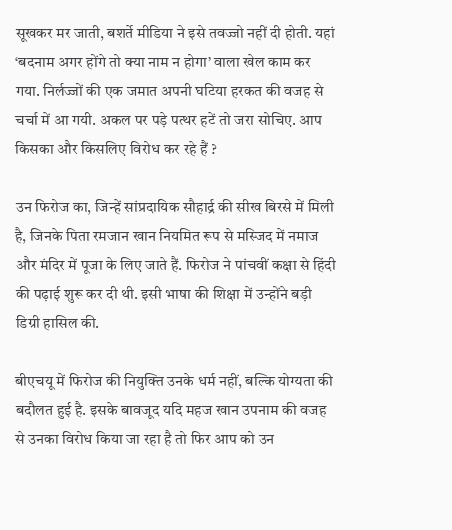सूखकर मर जाती, बशर्ते मीडिया ने इसे तवज्जो नहीं दी होती. यहां ‘बदनाम अगर होंगे तो क्या नाम न होगा’ वाला खेल काम कर गया. निर्लज्जों की एक जमात अपनी घटिया हरकत की वजह से चर्चा में आ गयी. अकल पर पड़े पत्थर हटें तो जरा सोचिए. आप किसका और किसलिए विरोध कर रहे हैं ?

उन फिरोज का, जिन्हें सांप्रदायिक सौहार्द्र की सीख बिरसे में मिली है, जिनके पिता रमजान खान नियमित रूप से मस्जिद में नमाज और मंदिर में पूजा के लिए जाते हैं. फिरोज ने पांचवीं कक्षा से हिंदी की पढ़ाई शुरू कर दी थी. इसी भाषा की शिक्षा में उन्होंने बड़ी डिग्री हासिल की.

बीएचयू में फिरोज की नियुक्ति उनके धर्म नहीं, बल्कि योग्यता की बदौलत हुई है. इसके बावजूद यदि महज खान उपनाम की वजह से उनका विरोध किया जा रहा है तो फिर आप को उन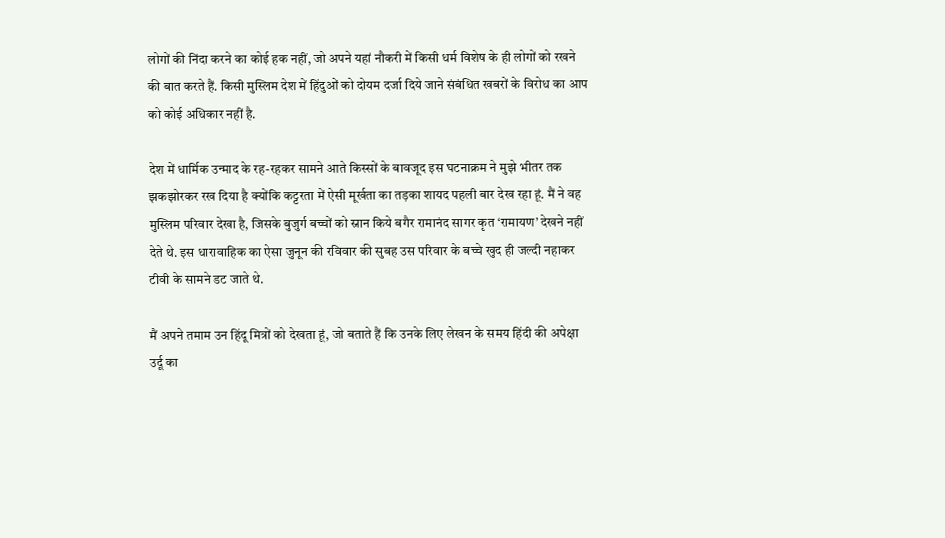लोगों की निंदा करने का कोई हक नहीं, जो अपने यहां नौकरी में किसी धर्म विशेष के ही लोगों को रखने की बात करते हैं. किसी मुस्लिम देश में हिंदुओं को दोयम दर्जा दिये जाने संबंधित खबरों के विरोध का आप को कोई अधिकार नहीं है.

देश में धार्मिक उन्माद के रह-रहकर सामने आते किस्सों के बावजूद इस घटनाक्रम ने मुझे भीतर तक झकझोरकर रख दिया है क्योंकि कट्टरता में ऐसी मूर्खता का तड़का शायद पहली बार देख रहा हूं. मैं ने वह मुस्लिम परिवार देखा है, जिसके बुजुर्ग बच्चों को स्नान किये बगैर रामानंद सागर कृत ‘रामायण’ देखने नहीं देते थे. इस धारावाहिक का ऐसा जुनून की रविवार की सुबह उस परिवार के बच्चे खुद ही जल्दी नहाकर टीवी के सामने डट जाते थे.

मैं अपने तमाम उन हिंदू मित्रों को देखता हूं, जो बताते हैं कि उनके लिए लेखन के समय हिंदी की अपेक्षा उर्दू का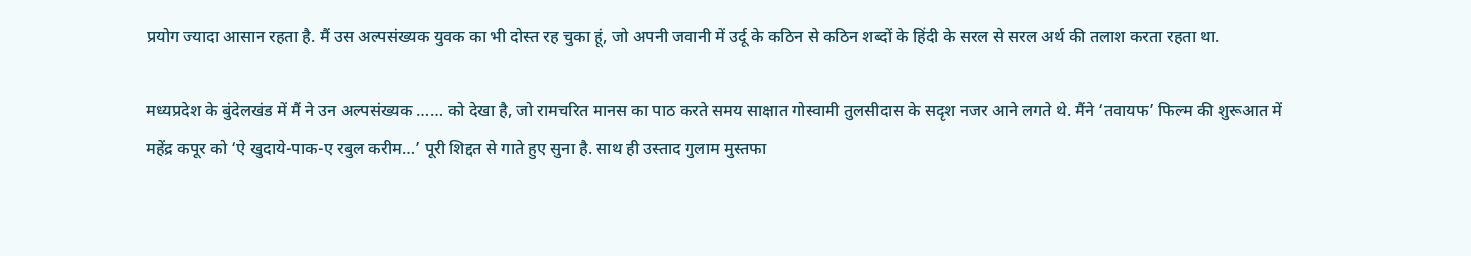प्रयोग ज्यादा आसान रहता है. मैं उस अल्पसंख्यक युवक का भी दोस्त रह चुका हूं, जो अपनी जवानी में उर्दू के कठिन से कठिन शब्दों के हिंदी के सरल से सरल अर्थ की तलाश करता रहता था.

मध्यप्रदेश के बुंदेलखंड में मैं ने उन अल्पसंख्यक …… को देखा है, जो रामचरित मानस का पाठ करते समय साक्षात गोस्वामी तुलसीदास के सदृश नजर आने लगते थे. मैंने ‘तवायफ’ फिल्म की शुरूआत में महेंद्र कपूर को ‘ऐ खुदाये-पाक-ए रबुल करीम…’ पूरी शिद्दत से गाते हुए सुना है. साथ ही उस्ताद गुलाम मुस्तफा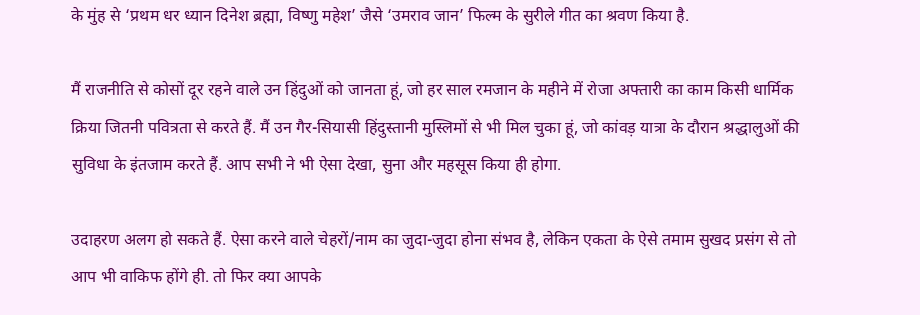के मुंह से ‘प्रथम धर ध्यान दिनेश ब्रह्मा, विष्णु महेश’ जैसे ‘उमराव जान’ फिल्म के सुरीले गीत का श्रवण किया है.

मैं राजनीति से कोसों दूर रहने वाले उन हिंदुओं को जानता हूं, जो हर साल रमजान के महीने में रोजा अफ्तारी का काम किसी धार्मिक क्रिया जितनी पवित्रता से करते हैं. मैं उन गैर-सियासी हिंदुस्तानी मुस्लिमों से भी मिल चुका हूं, जो कांवड़ यात्रा के दौरान श्रद्धालुओं की सुविधा के इंतजाम करते हैं. आप सभी ने भी ऐसा देखा, सुना और महसूस किया ही होगा.

उदाहरण अलग हो सकते हैं. ऐसा करने वाले चेहरों/नाम का जुदा-जुदा होना संभव है, लेकिन एकता के ऐसे तमाम सुखद प्रसंग से तो आप भी वाकिफ होंगे ही. तो फिर क्या आपके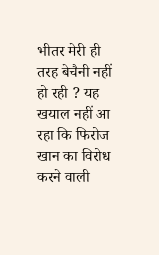भीतर मेरी ही तरह बेचैनी नहीं हो रही ? यह खयाल नहीं आ रहा कि फिरोज खान का विरोध करने वाली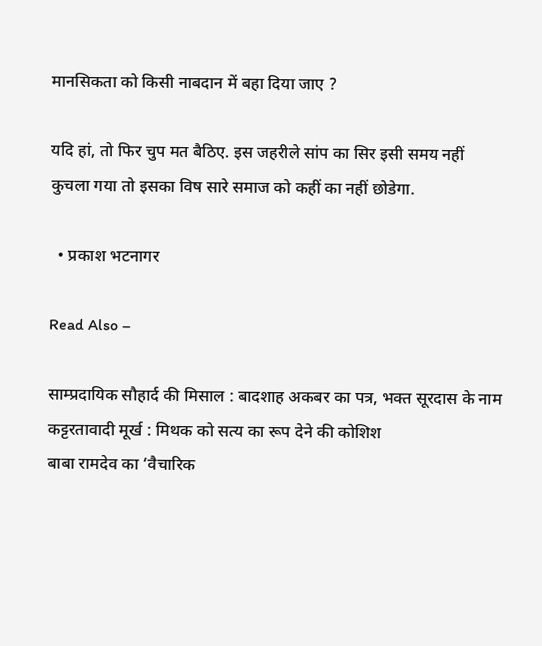मानसिकता को किसी नाबदान में बहा दिया जाए ?

यदि हां, तो फिर चुप मत बैठिए. इस जहरीले सांप का सिर इसी समय नहीं कुचला गया तो इसका विष सारे समाज को कहीं का नहीं छोडेगा.

  • प्रकाश भटनागर

Read Also –

साम्प्रदायिक सौहार्द की मिसाल : बादशाह अकबर का पत्र, भक्त सूरदास के नाम
कट्टरतावादी मूर्ख : मिथक को सत्य का रूप देने की कोशिश
बाबा रामदेव का ‘वैचारिक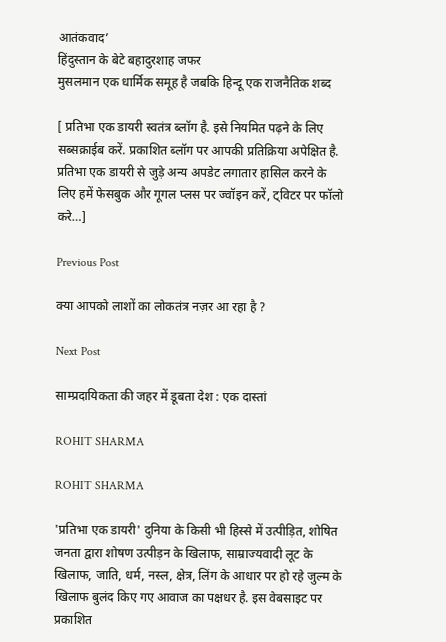आतंकवाद’
हिंदुस्तान के बेटे बहादुरशाह जफर
मुसलमान एक धार्मिक समूह है जबकि हिन्दू एक राजनैतिक शब्द

[ प्रतिभा एक डायरी स्वतंत्र ब्लॉग है. इसे नियमित पढ़ने के लिए सब्सक्राईब करें. प्रकाशित ब्लॉग पर आपकी प्रतिक्रिया अपेक्षित है. प्रतिभा एक डायरी से जुड़े अन्य अपडेट लगातार हासिल करने के लिए हमें फेसबुक और गूगल प्लस पर ज्वॉइन करें, ट्विटर पर फॉलो करे…]

Previous Post

क्या आपको लाशों का लोकतंत्र नज़र आ रहा है ?

Next Post

साम्प्रदायिकता की जहर में डूबता देश : एक दास्तां

ROHIT SHARMA

ROHIT SHARMA

'प्रतिभा एक डायरी' दुनिया के किसी भी हिस्से में उत्पीड़ित, शोषित जनता द्वारा शोषण उत्पीड़न के खिलाफ, साम्राज्यवादी लूट के खिलाफ, जाति, धर्म, नस्ल, क्षेत्र, लिंग के आधार पर हो रहे जुल्म के खिलाफ बुलंद किए गए आवाज का पक्षधर है. इस वेबसाइट पर प्रकाशित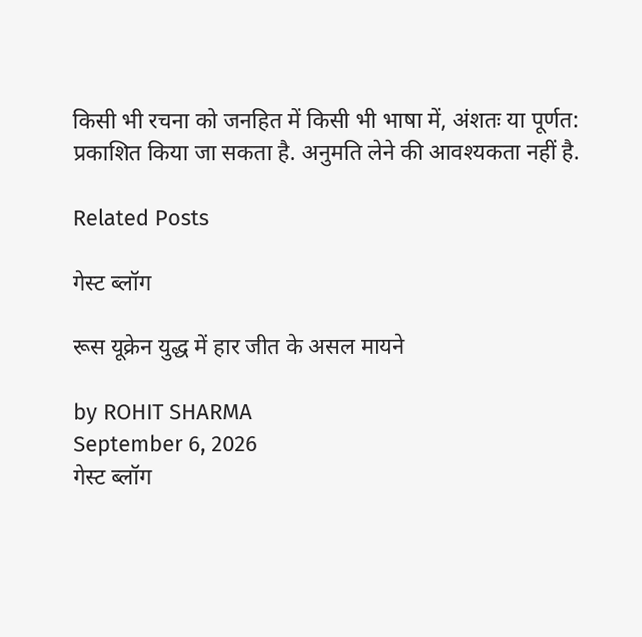किसी भी रचना को जनहित में किसी भी भाषा में, अंशतः या पूर्णत: प्रकाशित किया जा सकता है. अनुमति लेने की आवश्यकता नहीं है.

Related Posts

गेस्ट ब्लॉग

रूस यूक्रेन युद्ध में हार जीत के असल मायने

by ROHIT SHARMA
September 6, 2026
गेस्ट ब्लॉग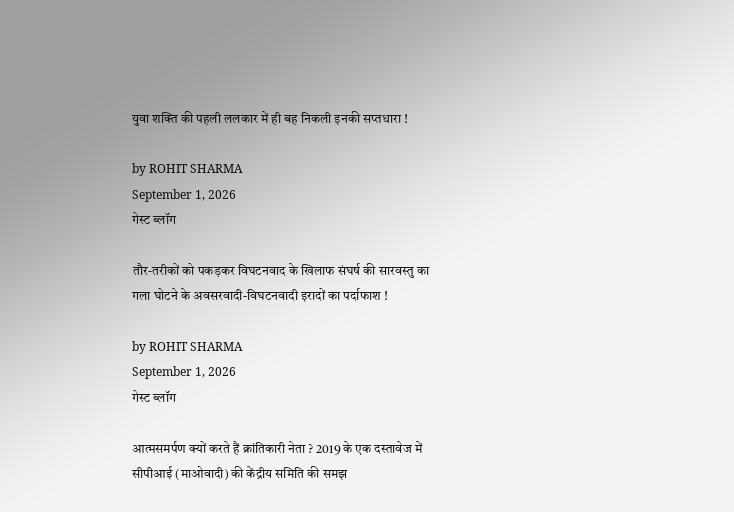युवा शक्ति की पहली ललकार में ही बह निकली इनकी सप्तधारा !

by ROHIT SHARMA
September 1, 2026
गेस्ट ब्लॉग

तौर-तरीकों को पकड़कर विघटनवाद के खिलाफ संघर्ष की सारवस्तु का गला घोटने के अवसरवादी-विघटनवादी इरादों का पर्दाफाश !

by ROHIT SHARMA
September 1, 2026
गेस्ट ब्लॉग

आत्मसमर्पण क्यों करते हैं क्रांतिकारी नेता ? 2019 के एक दस्तावेज में सीपीआई (माओवादी) की केंद्रीय समिति की समझ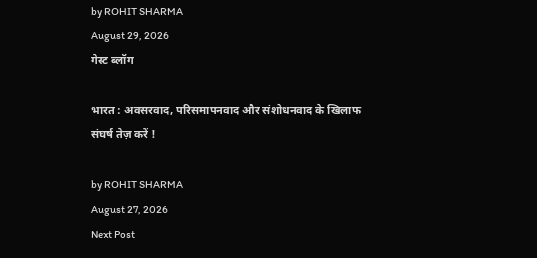by ROHIT SHARMA
August 29, 2026
गेस्ट ब्लॉग

भारत : अवसरवाद, परिसमापनवाद और संशोधनवाद के खिलाफ संघर्ष तेज़ करें !

by ROHIT SHARMA
August 27, 2026
Next Post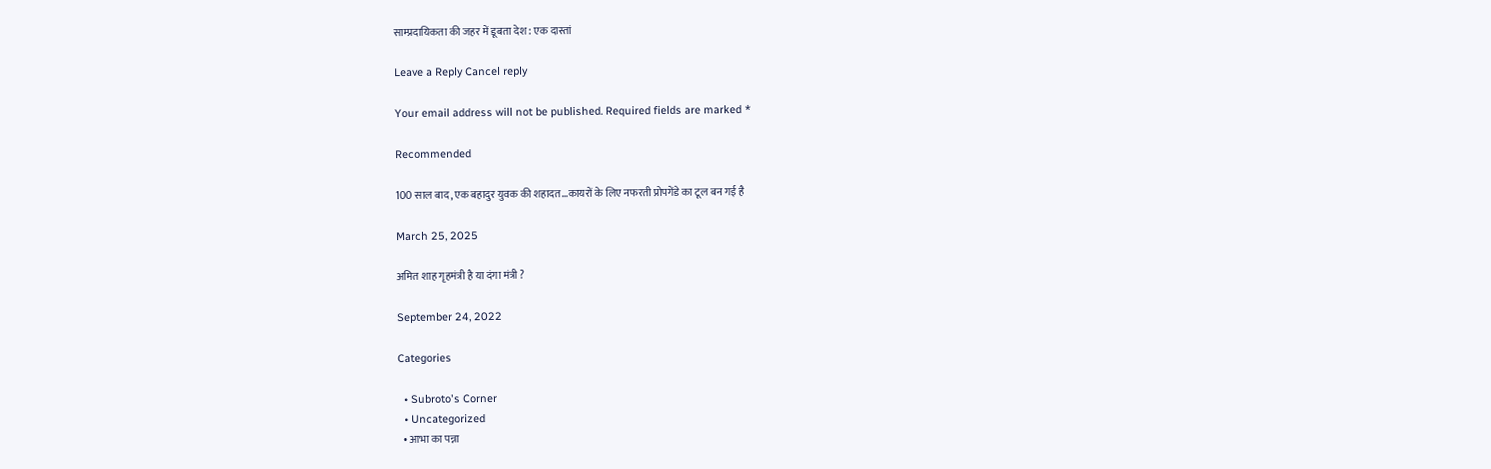साम्प्रदायिकता की जहर में डूबता देश : एक दास्तां

Leave a Reply Cancel reply

Your email address will not be published. Required fields are marked *

Recommended

100 साल बाद, एक बहादुर युवक की शहादत…कायरों के लिए नफरती प्रोपगेंडे का टूल बन गई है

March 25, 2025

अमित शाह गृहमंत्री है या दंगा मंत्री ?

September 24, 2022

Categories

  • Subroto's Corner
  • Uncategorized
  • आभा का पन्ना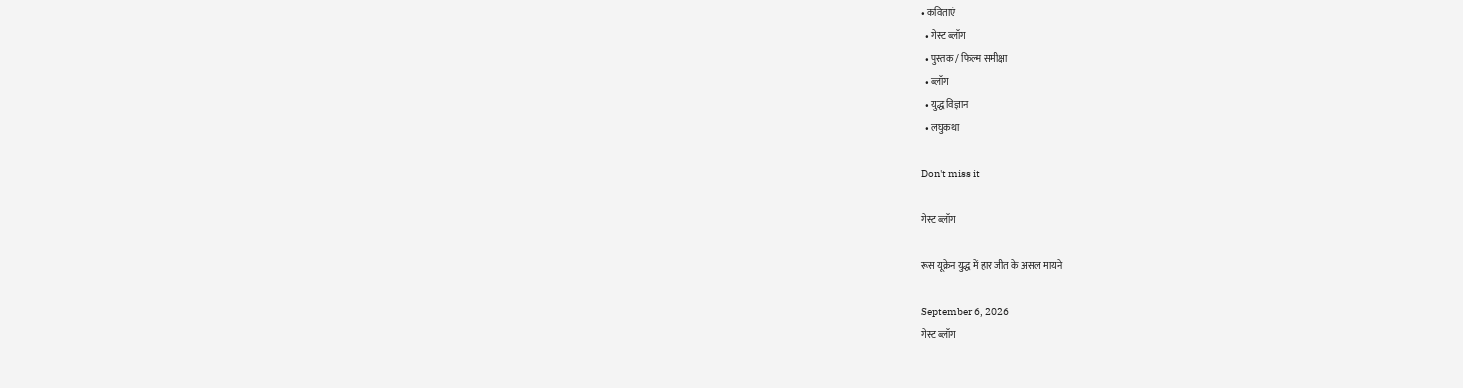• कविताएं
  • गेस्ट ब्लॉग
  • पुस्तक / फिल्म समीक्षा
  • ब्लॉग
  • युद्ध विज्ञान
  • लघुकथा

Don't miss it

गेस्ट ब्लॉग

रूस यूक्रेन युद्ध में हार जीत के असल मायने

September 6, 2026
गेस्ट ब्लॉग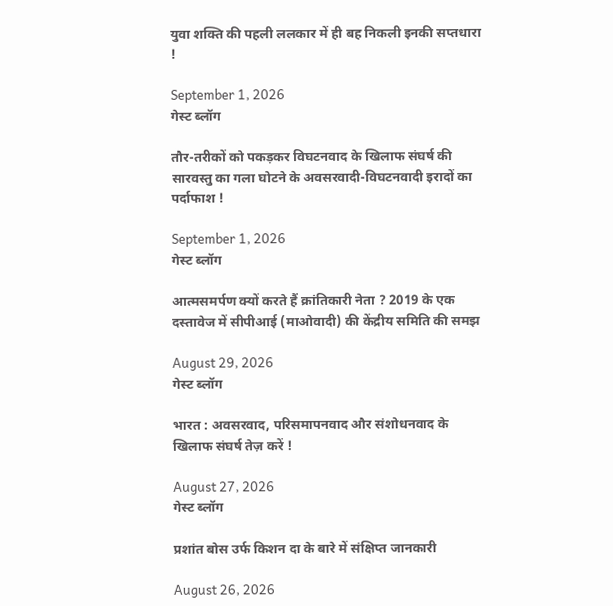युवा शक्ति की पहली ललकार में ही बह निकली इनकी सप्तधारा !

September 1, 2026
गेस्ट ब्लॉग

तौर-तरीकों को पकड़कर विघटनवाद के खिलाफ संघर्ष की सारवस्तु का गला घोटने के अवसरवादी-विघटनवादी इरादों का पर्दाफाश !

September 1, 2026
गेस्ट ब्लॉग

आत्मसमर्पण क्यों करते हैं क्रांतिकारी नेता ? 2019 के एक दस्तावेज में सीपीआई (माओवादी) की केंद्रीय समिति की समझ

August 29, 2026
गेस्ट ब्लॉग

भारत : अवसरवाद, परिसमापनवाद और संशोधनवाद के खिलाफ संघर्ष तेज़ करें !

August 27, 2026
गेस्ट ब्लॉग

प्रशांत बोस उर्फ किशन दा के बारे में संक्षिप्त जानकारी

August 26, 2026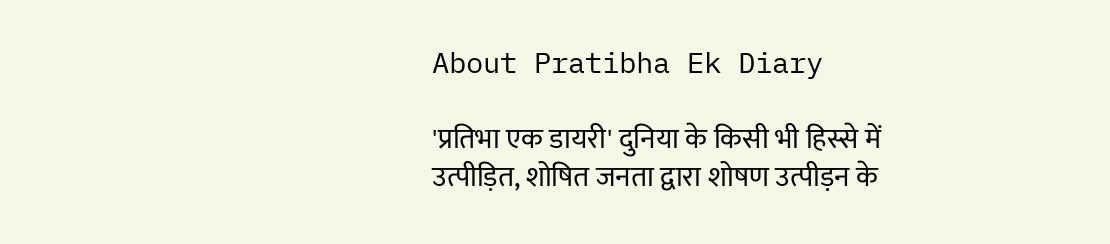About Pratibha Ek Diary

'प्रतिभा एक डायरी' दुनिया के किसी भी हिस्से में उत्पीड़ित, शोषित जनता द्वारा शोषण उत्पीड़न के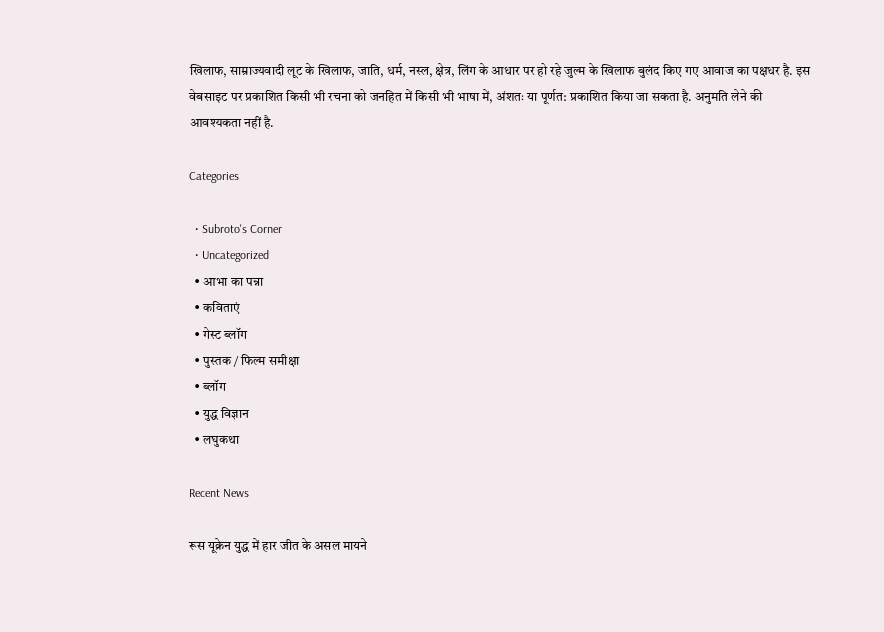खिलाफ, साम्राज्यवादी लूट के खिलाफ, जाति, धर्म, नस्ल, क्षेत्र, लिंग के आधार पर हो रहे जुल्म के खिलाफ बुलंद किए गए आवाज का पक्षधर है. इस वेबसाइट पर प्रकाशित किसी भी रचना को जनहित में किसी भी भाषा में, अंशतः या पूर्णत: प्रकाशित किया जा सकता है. अनुमति लेने की आवश्यकता नहीं है.

Categories

  • Subroto's Corner
  • Uncategorized
  • आभा का पन्ना
  • कविताएं
  • गेस्ट ब्लॉग
  • पुस्तक / फिल्म समीक्षा
  • ब्लॉग
  • युद्ध विज्ञान
  • लघुकथा

Recent News

रूस यूक्रेन युद्ध में हार जीत के असल मायने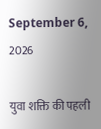September 6, 2026

युवा शक्ति की पहली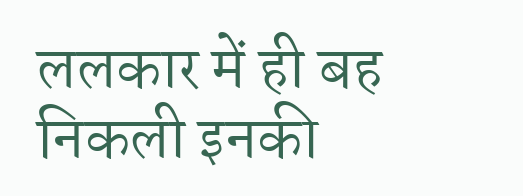ललकार में ही बह निकली इनकी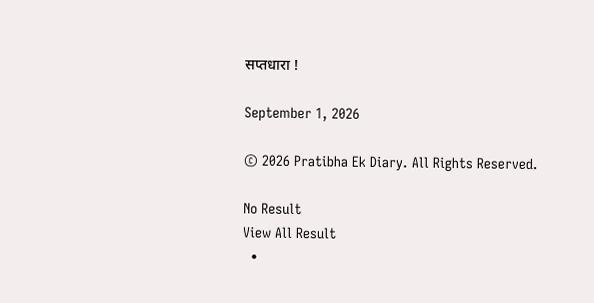सप्तधारा !

September 1, 2026

© 2026 Pratibha Ek Diary. All Rights Reserved.

No Result
View All Result
  •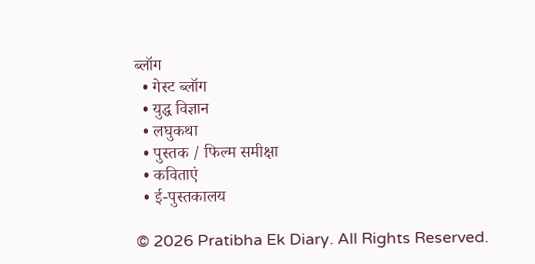ब्लॉग
  • गेस्ट ब्लॉग
  • युद्ध विज्ञान
  • लघुकथा
  • पुस्तक / फिल्म समीक्षा
  • कविताएं
  • ई-पुस्तकालय

© 2026 Pratibha Ek Diary. All Rights Reserved.